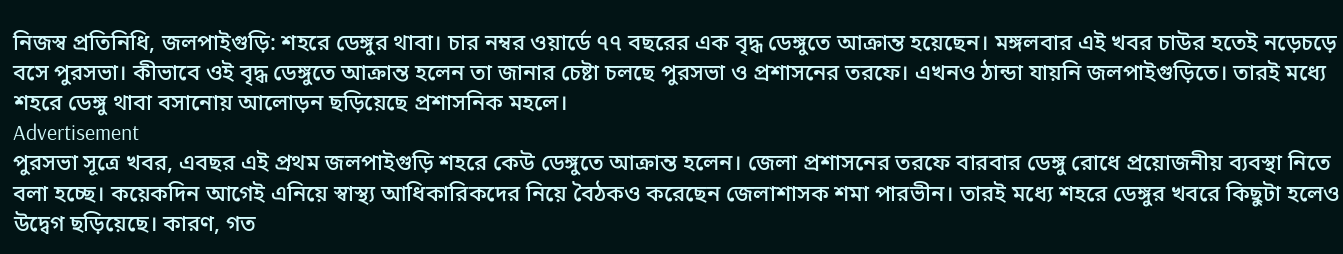নিজস্ব প্রতিনিধি, জলপাইগুড়ি: শহরে ডেঙ্গুর থাবা। চার নম্বর ওয়ার্ডে ৭৭ বছরের এক বৃদ্ধ ডেঙ্গুতে আক্রান্ত হয়েছেন। মঙ্গলবার এই খবর চাউর হতেই নড়েচড়ে বসে পুরসভা। কীভাবে ওই বৃদ্ধ ডেঙ্গুতে আক্রান্ত হলেন তা জানার চেষ্টা চলছে পুরসভা ও প্রশাসনের তরফে। এখনও ঠান্ডা যায়নি জলপাইগুড়িতে। তারই মধ্যে শহরে ডেঙ্গু থাবা বসানোয় আলোড়ন ছড়িয়েছে প্রশাসনিক মহলে।
Advertisement
পুরসভা সূত্রে খবর, এবছর এই প্রথম জলপাইগুড়ি শহরে কেউ ডেঙ্গুতে আক্রান্ত হলেন। জেলা প্রশাসনের তরফে বারবার ডেঙ্গু রোধে প্রয়োজনীয় ব্যবস্থা নিতে বলা হচ্ছে। কয়েকদিন আগেই এনিয়ে স্বাস্থ্য আধিকারিকদের নিয়ে বৈঠকও করেছেন জেলাশাসক শমা পারভীন। তারই মধ্যে শহরে ডেঙ্গুর খবরে কিছুটা হলেও উদ্বেগ ছড়িয়েছে। কারণ, গত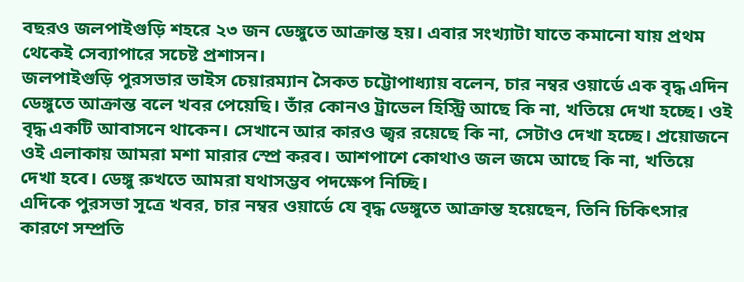বছরও জলপাইগুড়ি শহরে ২৩ জন ডেঙ্গুতে আক্রান্ত হয়। এবার সংখ্যাটা যাতে কমানো যায় প্রথম থেকেই সেব্যাপারে সচেষ্ট প্রশাসন।
জলপাইগুড়ি পুরসভার ভাইস চেয়ারম্যান সৈকত চট্টোপাধ্যায় বলেন, চার নম্বর ওয়ার্ডে এক বৃদ্ধ এদিন ডেঙ্গুতে আক্রান্ত বলে খবর পেয়েছি। তাঁর কোনও ট্রাভেল হিস্ট্রি আছে কি না, খতিয়ে দেখা হচ্ছে। ওই বৃদ্ধ একটি আবাসনে থাকেন। সেখানে আর কারও জ্বর রয়েছে কি না, সেটাও দেখা হচ্ছে। প্রয়োজনে ওই এলাকায় আমরা মশা মারার স্প্রে করব। আশপাশে কোথাও জল জমে আছে কি না, খতিয়ে দেখা হবে। ডেঙ্গু রুখতে আমরা যথাসম্ভব পদক্ষেপ নিচ্ছি।
এদিকে পুরসভা সূত্রে খবর, চার নম্বর ওয়ার্ডে যে বৃদ্ধ ডেঙ্গুতে আক্রান্ত হয়েছেন, তিনি চিকিৎসার কারণে সম্প্রতি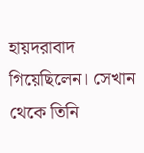হায়দরাবাদ গিয়েছিলেন। সেখান থেকে তিনি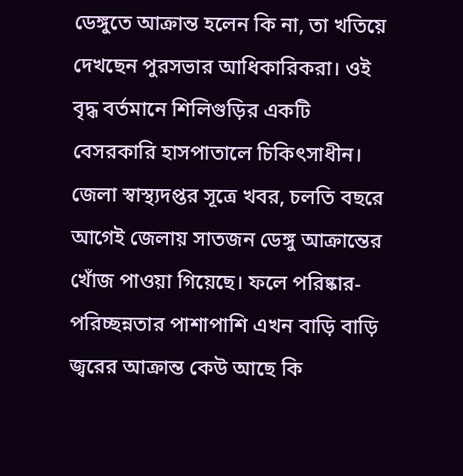ডেঙ্গুতে আক্রান্ত হলেন কি না, তা খতিয়ে দেখছেন পুরসভার আধিকারিকরা। ওই বৃদ্ধ বর্তমানে শিলিগুড়ির একটি বেসরকারি হাসপাতালে চিকিৎসাধীন।
জেলা স্বাস্থ্যদপ্তর সূত্রে খবর, চলতি বছরে আগেই জেলায় সাতজন ডেঙ্গু আক্রান্তের খোঁজ পাওয়া গিয়েছে। ফলে পরিষ্কার-পরিচ্ছন্নতার পাশাপাশি এখন বাড়ি বাড়ি জ্বরের আক্রান্ত কেউ আছে কি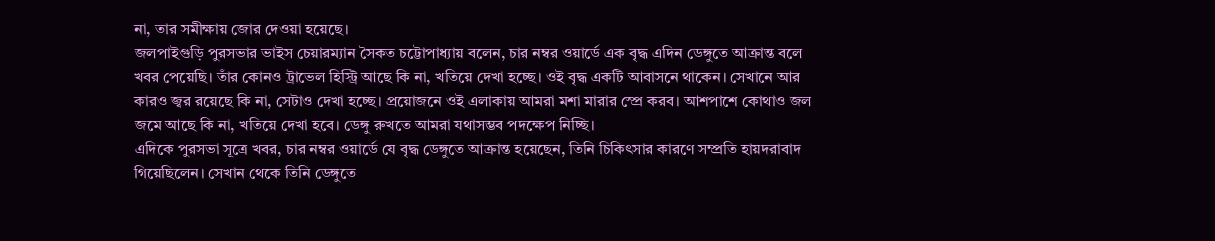না, তার সমীক্ষায় জোর দেওয়া হয়েছে।
জলপাইগুড়ি পুরসভার ভাইস চেয়ারম্যান সৈকত চট্টোপাধ্যায় বলেন, চার নম্বর ওয়ার্ডে এক বৃদ্ধ এদিন ডেঙ্গুতে আক্রান্ত বলে খবর পেয়েছি। তাঁর কোনও ট্রাভেল হিস্ট্রি আছে কি না, খতিয়ে দেখা হচ্ছে। ওই বৃদ্ধ একটি আবাসনে থাকেন। সেখানে আর কারও জ্বর রয়েছে কি না, সেটাও দেখা হচ্ছে। প্রয়োজনে ওই এলাকায় আমরা মশা মারার স্প্রে করব। আশপাশে কোথাও জল জমে আছে কি না, খতিয়ে দেখা হবে। ডেঙ্গু রুখতে আমরা যথাসম্ভব পদক্ষেপ নিচ্ছি।
এদিকে পুরসভা সূত্রে খবর, চার নম্বর ওয়ার্ডে যে বৃদ্ধ ডেঙ্গুতে আক্রান্ত হয়েছেন, তিনি চিকিৎসার কারণে সম্প্রতি হায়দরাবাদ গিয়েছিলেন। সেখান থেকে তিনি ডেঙ্গুতে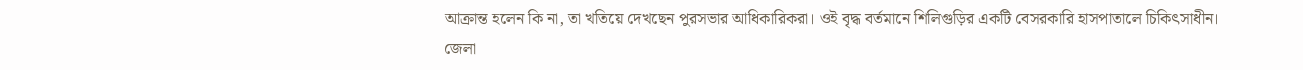আক্রান্ত হলেন কি না, তা খতিয়ে দেখছেন পুরসভার আধিকারিকরা। ওই বৃদ্ধ বর্তমানে শিলিগুড়ির একটি বেসরকারি হাসপাতালে চিকিৎসাধীন।
জেলা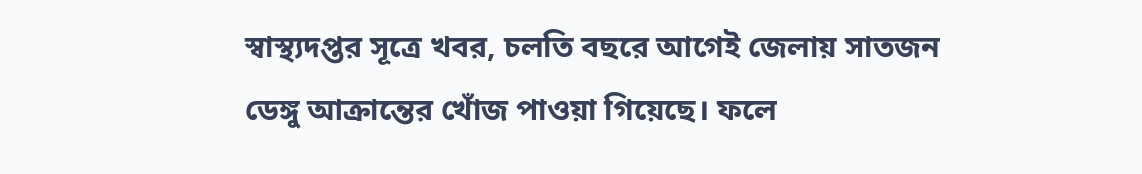স্বাস্থ্যদপ্তর সূত্রে খবর, চলতি বছরে আগেই জেলায় সাতজন ডেঙ্গু আক্রান্তের খোঁজ পাওয়া গিয়েছে। ফলে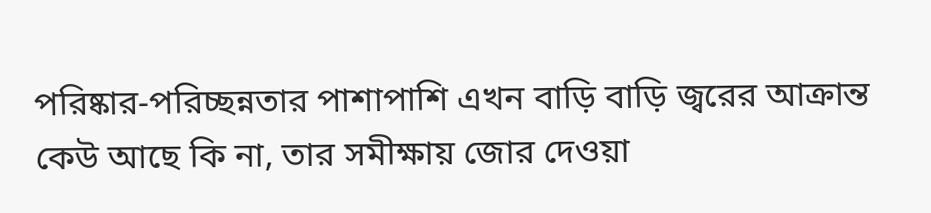পরিষ্কার-পরিচ্ছন্নতার পাশাপাশি এখন বাড়ি বাড়ি জ্বরের আক্রান্ত কেউ আছে কি না, তার সমীক্ষায় জোর দেওয়া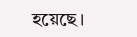হয়েছে।